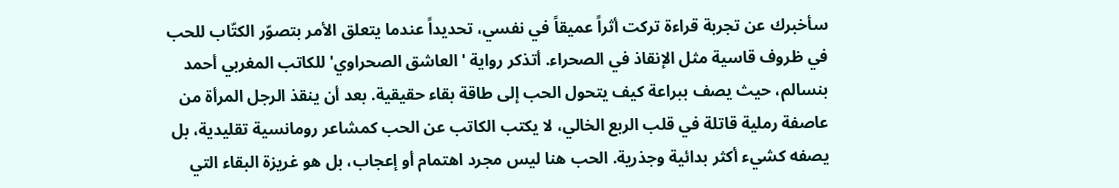سأخبرك عن تجربة قراءة تركت أثراً عميقاً في نفسي، تحديداً عندما يتعلق الأمر بتصوّر الكتّاب للحب في ظروف قاسية مثل الإنقاذ في الصحراء. أتذكر رواية 'العاشق الصحراوي' للكاتب المغربي أحمد بنسالم، حيث يصف ببراعة كيف يتحول الحب إلى طاقة بقاء حقيقية. بعد أن ينقذ الرجل المرأة من عاصفة رملية قاتلة في قلب الربع الخالي، لا يكتب الكاتب عن الحب كمشاعر رومانسية تقليدية، بل يصفه كشيء أكثر بدائية وجذرية. الحب هنا ليس مجرد اهتمام أو إعجاب، بل هو غريزة البقاء التي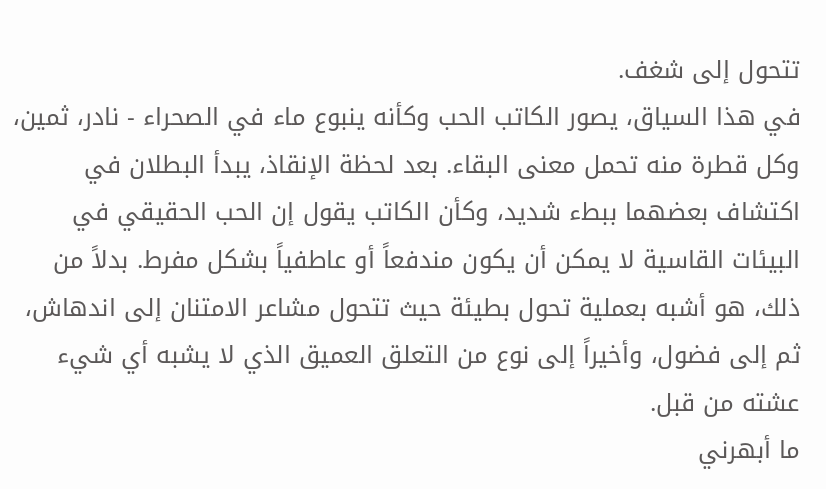تتحول إلى شغف.
في هذا السياق، يصور الكاتب الحب وكأنه ينبوع ماء في الصحراء - نادر، ثمين، وكل قطرة منه تحمل معنى البقاء. بعد لحظة الإنقاذ، يبدأ البطلان في اكتشاف بعضهما ببطء شديد، وكأن الكاتب يقول إن الحب الحقيقي في البيئات القاسية لا يمكن أن يكون مندفعاً أو عاطفياً بشكل مفرط. بدلاً من ذلك، هو أشبه بعملية تحول بطيئة حيث تتحول مشاعر الامتنان إلى اندهاش، ثم إلى فضول، وأخيراً إلى نوع من التعلق العميق الذي لا يشبه أي شيء عشته من قبل.
ما أبهرني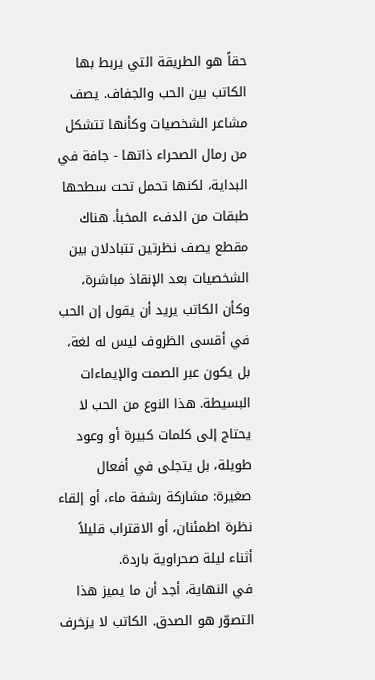حقاً هو الطريقة التي يربط بها الكاتب بين الحب والجفاف. يصف مشاعر الشخصيات وكأنها تتشكل من رمال الصحراء ذاتها - جافة في البداية، لكنها تحمل تحت سطحها طبقات من الدفء المخبأ. هناك مقطع يصف نظرتين تتبادلان بين الشخصيات بعد الإنقاذ مباشرة، وكأن الكاتب يريد أن يقول إن الحب في أقسى الظروف ليس له لغة، بل يكون عبر الصمت والإيماءات البسيطة. هذا النوع من الحب لا يحتاج إلى كلمات كبيرة أو وعود طويلة، بل يتجلى في أفعال صغيرة: مشاركة رشفة ماء، أو إلقاء نظرة اطمئنان، أو الاقتراب قليلاً أثناء ليلة صحراوية باردة.
في النهاية، أجد أن ما يميز هذا التصوّر هو الصدق. الكاتب لا يزخرف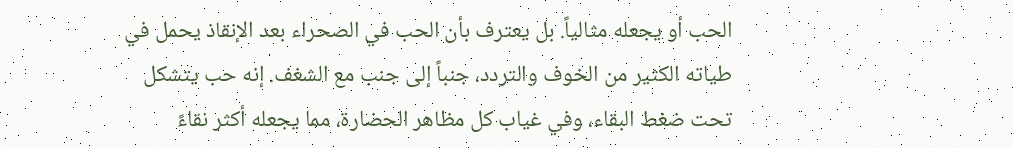الحب أو يجعله مثالياً. بل يعترف بأن الحب في الصحراء بعد الإنقاذ يحمل في طياته الكثير من الخوف والتردد، جنباً إلى جنب مع الشغف. إنه حب يتشكل تحت ضغط البقاء، وفي غياب كل مظاهر الحضارة، مما يجعله أكثر نقاءً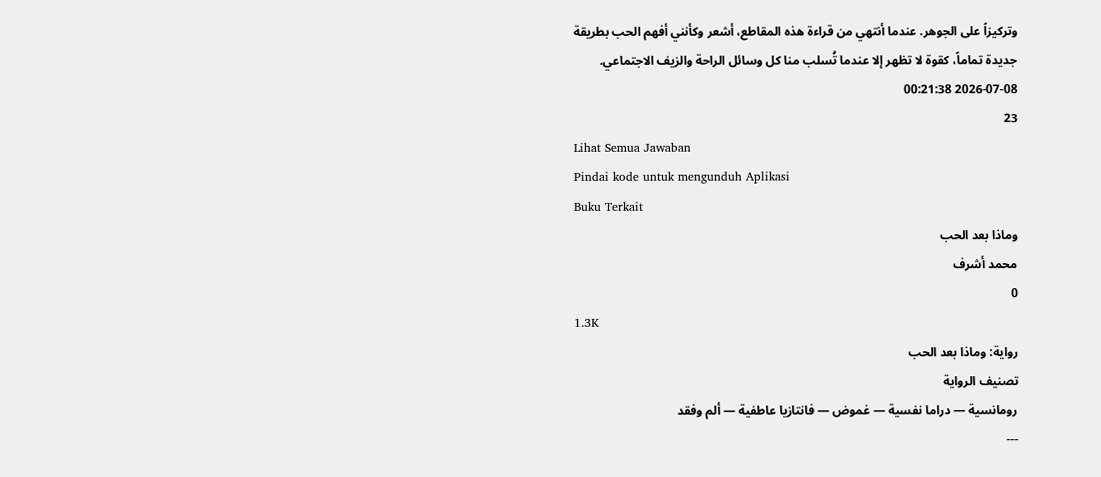وتركيزاً على الجوهر. عندما أنتهي من قراءة هذه المقاطع، أشعر وكأنني أفهم الحب بطريقة جديدة تماماً، كقوة لا تظهر إلا عندما تُسلب منا كل وسائل الراحة والزيف الاجتماعي.
2026-07-08 00:21:38
23
Lihat Semua Jawaban
Pindai kode untuk mengunduh Aplikasi
Buku Terkait
وماذا بعد الحب
محمد أشرف
0
1.3K
رواية: وماذا بعد الحب
تصنيف الرواية
رومانسية — دراما نفسية — غموض — فانتازيا عاطفية — ألم وفقد
---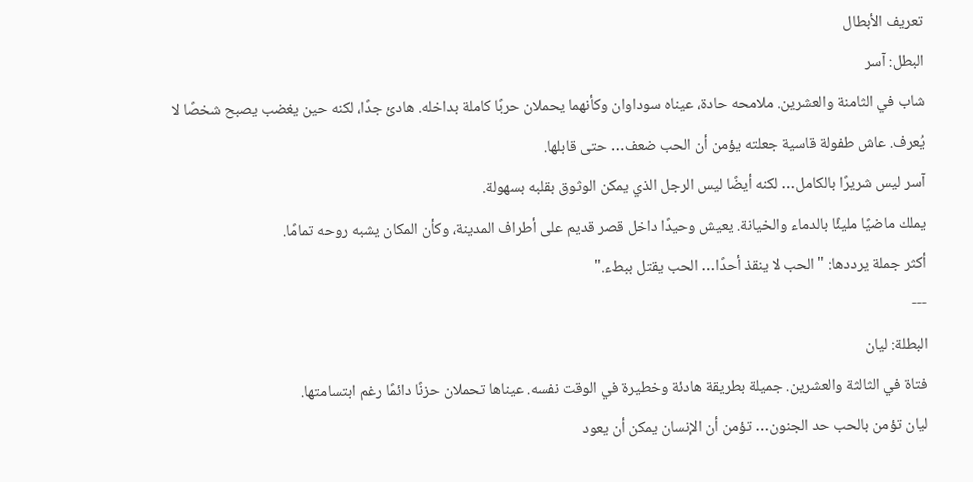تعريف الأبطال
البطل: آسر
شاب في الثامنة والعشرين. ملامحه حادة، عيناه سوداوان وكأنهما يحملان حربًا كاملة بداخله. هادئ جدًا، لكنه حين يغضب يصبح شخصًا لا يُعرف. عاش طفولة قاسية جعلته يؤمن أن الحب ضعف… حتى قابلها.
آسر ليس شريرًا بالكامل… لكنه أيضًا ليس الرجل الذي يمكن الوثوق بقلبه بسهولة.
يملك ماضيًا مليئًا بالدماء والخيانة. يعيش وحيدًا داخل قصر قديم على أطراف المدينة، وكأن المكان يشبه روحه تمامًا.
أكثر جملة يرددها: "الحب لا ينقذ أحدًا… الحب يقتل ببطء."
---
البطلة: ليان
فتاة في الثالثة والعشرين. جميلة بطريقة هادئة وخطيرة في الوقت نفسه. عيناها تحملان حزنًا دائمًا رغم ابتسامتها.
ليان تؤمن بالحب حد الجنون… تؤمن أن الإنسان يمكن أن يعود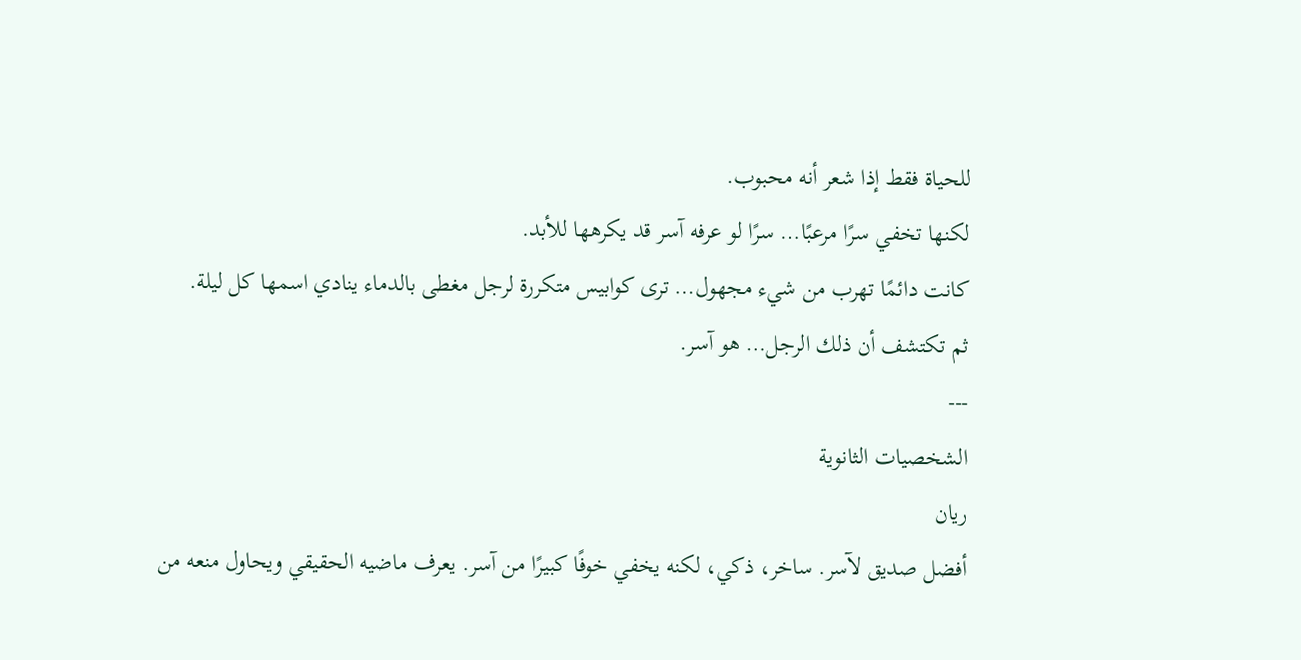للحياة فقط إذا شعر أنه محبوب.
لكنها تخفي سرًا مرعبًا… سرًا لو عرفه آسر قد يكرهها للأبد.
كانت دائمًا تهرب من شيء مجهول… ترى كوابيس متكررة لرجل مغطى بالدماء ينادي اسمها كل ليلة.
ثم تكتشف أن ذلك الرجل… هو آسر.
---
الشخصيات الثانوية
ريان
أفضل صديق لآسر. ساخر، ذكي، لكنه يخفي خوفًا كبيرًا من آسر. يعرف ماضيه الحقيقي ويحاول منعه من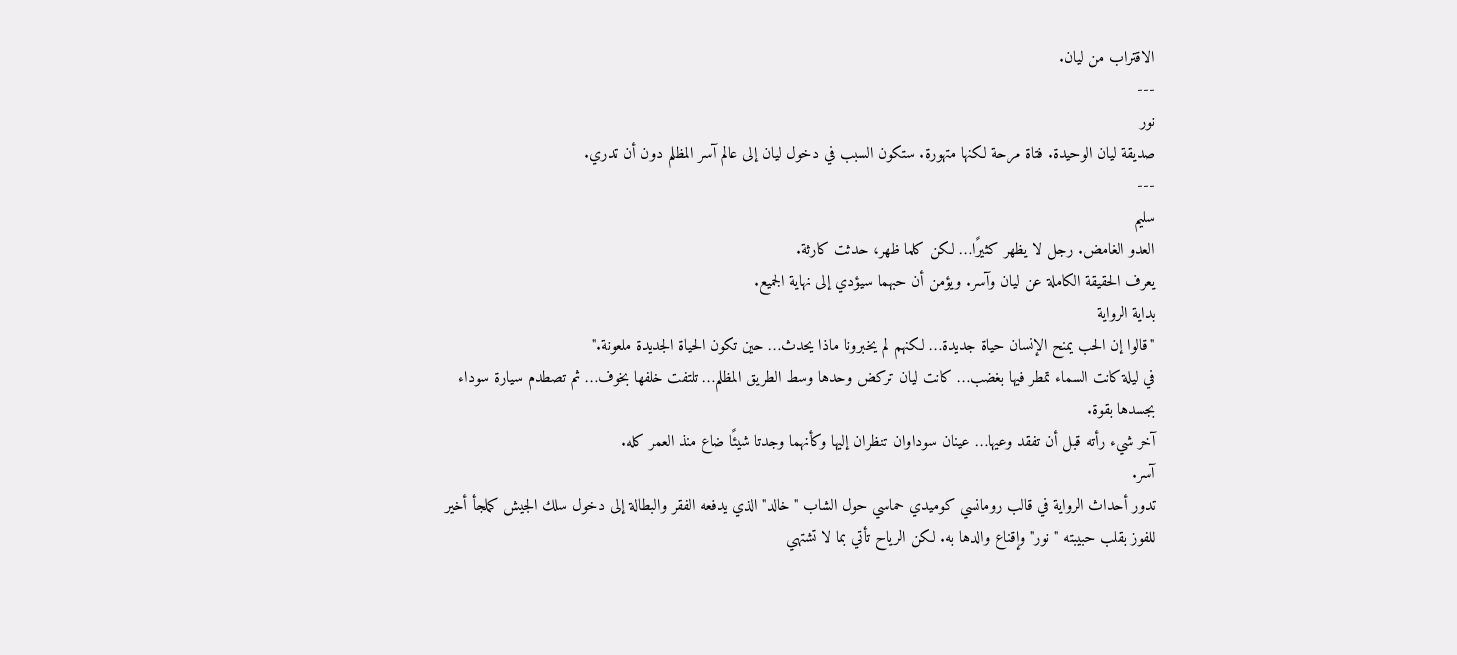الاقتراب من ليان.
---
نور
صديقة ليان الوحيدة. فتاة مرحة لكنها متهورة. ستكون السبب في دخول ليان إلى عالم آسر المظلم دون أن تدري.
---
سليم
العدو الغامض. رجل لا يظهر كثيرًا… لكن كلما ظهر، حدثت كارثة.
يعرف الحقيقة الكاملة عن ليان وآسر. ويؤمن أن حبهما سيؤدي إلى نهاية الجميع.
بداية الرواية
"قالوا إن الحب يمنح الإنسان حياة جديدة… لكنهم لم يخبرونا ماذا يحدث… حين تكون الحياة الجديدة ملعونة."
في ليلة كانت السماء تمطر فيها بغضب… كانت ليان تركض وحدها وسط الطريق المظلم… تلتفت خلفها بخوف… ثم تصطدم سيارة سوداء بجسدها بقوة.
آخر شيء رأته قبل أن تفقد وعيها… عينان سوداوان تنظران إليها وكأنهما وجدتا شيئًا ضاع منذ العمر كله.
آسر.
تدور أحداث الرواية في قالب رومانسي كوميدي حماسي حول الشاب "خالد" الذي يدفعه الفقر والبطالة إلى دخول سلك الجيش كملجأ أخير للفوز بقلب حبيبته "نور" وإقناع والدها به. لكن الرياح تأتي بما لا تشتهي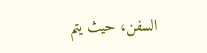السفن، حيث يتم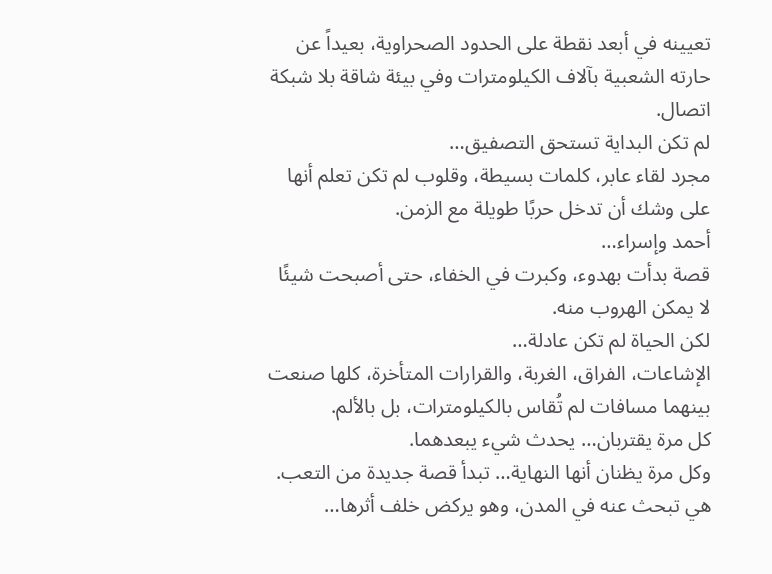تعيينه في أبعد نقطة على الحدود الصحراوية، بعيداً عن حارته الشعبية بآلاف الكيلومترات وفي بيئة شاقة بلا شبكة اتصال.
لم تكن البداية تستحق التصفيق…
مجرد لقاء عابر، كلمات بسيطة، وقلوب لم تكن تعلم أنها على وشك أن تدخل حربًا طويلة مع الزمن.
أحمد وإسراء…
قصة بدأت بهدوء، وكبرت في الخفاء، حتى أصبحت شيئًا لا يمكن الهروب منه.
لكن الحياة لم تكن عادلة…
الإشاعات، الفراق، الغربة، والقرارات المتأخرة، كلها صنعت بينهما مسافات لم تُقاس بالكيلومترات، بل بالألم.
كل مرة يقتربان… يحدث شيء يبعدهما.
وكل مرة يظنان أنها النهاية… تبدأ قصة جديدة من التعب.
هي تبحث عنه في المدن، وهو يركض خلف أثرها…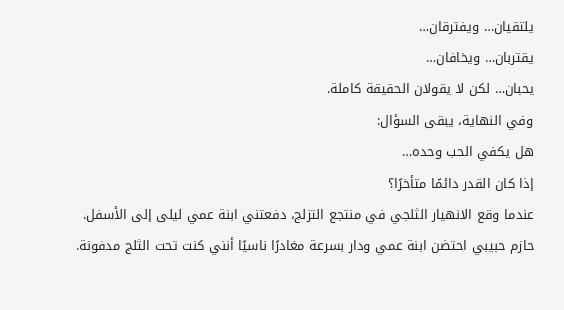يلتقيان… ويفترقان…
يقتربان… ويخافان…
يحبان… لكن لا يقولان الحقيقة كاملة.
وفي النهاية، يبقى السؤال:
هل يكفي الحب وحده…
إذا كان القدر دائمًا متأخرًا؟
عندما وقع الانهيار الثلجي في منتجع التزلج، دفعتني ابنة عمي ليلى إلى الأسفل.
حازم حبيبي احتضن ابنة عمي ودار بسرعة مغادرًا ناسيًا أنني كنت تحت الثلج مدفونة.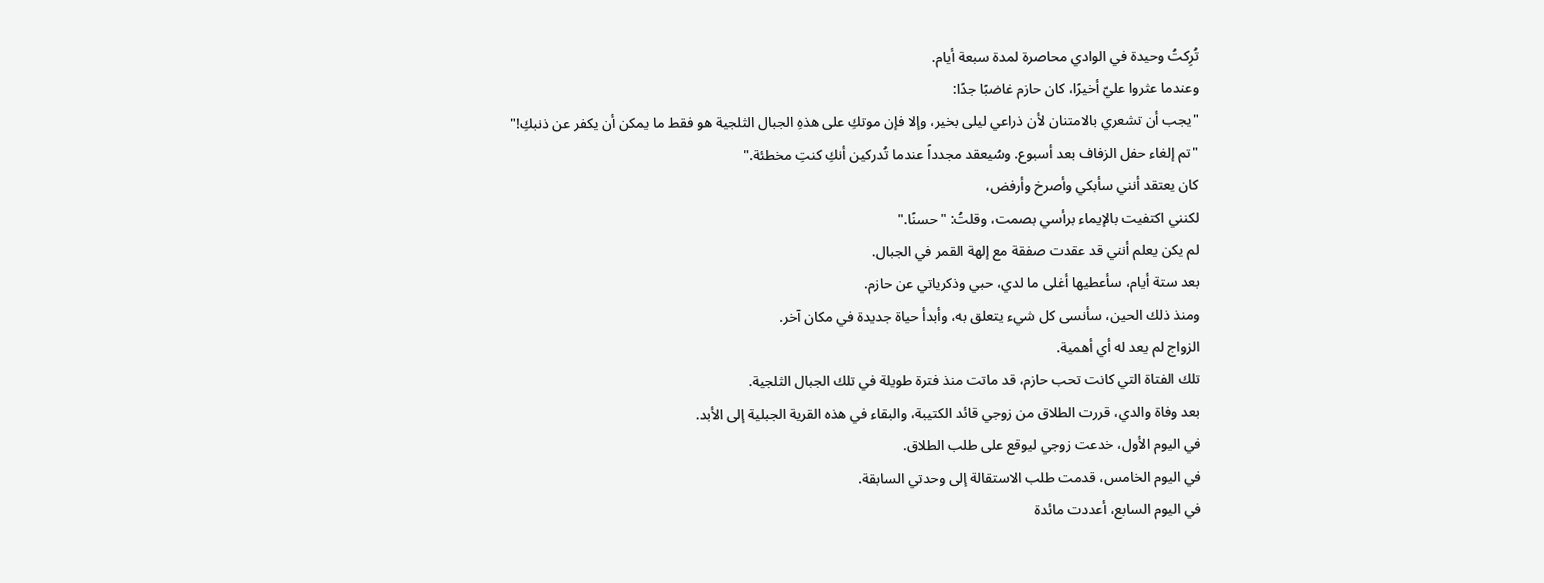تُرِكتُ وحيدة في الوادي محاصرة لمدة سبعة أيام.
وعندما عثروا عليّ أخيرًا، كان حازم غاضبًا جدًا:
"يجب أن تشعري بالامتنان لأن ذراعي ليلى بخير، وإلا فإن موتكِ على هذهِ الجبال الثلجية هو فقط ما يمكن أن يكفر عن ذنبكِ!"
"تم إلغاء حفل الزفاف بعد أسبوع. وسُيعقد مجدداً عندما تُدركين أنكِ كنتِ مخطئة."
كان يعتقد أنني سأبكي وأصرخ وأرفض،
لكنني اكتفيت بالإيماء برأسي بصمت، وقلتُ: "حسنًا."
لم يكن يعلم أنني قد عقدت صفقة مع إلهة القمر في الجبال.
بعد ستة أيام، سأعطيها أغلى ما لدي، حبي وذكرياتي عن حازم.
ومنذ ذلك الحين، سأنسى كل شيء يتعلق به، وأبدأ حياة جديدة في مكان آخر.
الزواج لم يعد له أي أهمية.
تلك الفتاة التي كانت تحب حازم، قد ماتت منذ فترة طويلة في تلك الجبال الثلجية.
بعد وفاة والدي، قررت الطلاق من زوجي قائد الكتيبة، والبقاء في هذه القرية الجبلية إلى الأبد.
في اليوم الأول، خدعت زوجي ليوقع على طلب الطلاق.
في اليوم الخامس، قدمت طلب الاستقالة إلى وحدتي السابقة.
في اليوم السابع، أعددت مائدة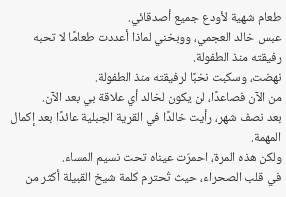طعام شهية لأودع جميع أصدقائي.
عبس خالد العجمي، ووبخني لماذا أعددت طعامًا لا تحبه رفيقته منذ الطفولة.
نهضت، وسكبت نخبًا لرفيقته منذ الطفولة.
من الآن فصاعدًا، لن يكون لخالد أي علاقة بي بعد الآن.
بعد نصف شهر، رأيت خالدًا في القرية الجبلية عائدًا بعد إكمال المهمة.
ولكن هذه المرة، احمرّت عيناه تحت نسيم المساء.
في قلب الصحراء، حيث تُحترم كلمة شيخ القبيلة أكثر من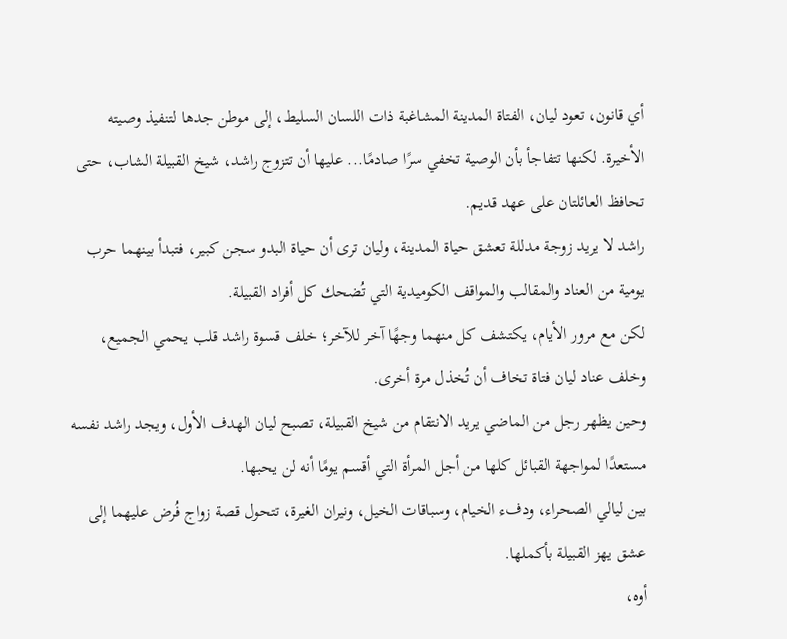أي قانون، تعود ليان، الفتاة المدينة المشاغبة ذات اللسان السليط، إلى موطن جدها لتنفيذ وصيته الأخيرة. لكنها تتفاجأ بأن الوصية تخفي سرًا صادمًا... عليها أن تتزوج راشد، شيخ القبيلة الشاب، حتى تحافظ العائلتان على عهد قديم.
راشد لا يريد زوجة مدللة تعشق حياة المدينة، وليان ترى أن حياة البدو سجن كبير، فتبدأ بينهما حرب يومية من العناد والمقالب والمواقف الكوميدية التي تُضحك كل أفراد القبيلة.
لكن مع مرور الأيام، يكتشف كل منهما وجهًا آخر للآخر؛ خلف قسوة راشد قلب يحمي الجميع، وخلف عناد ليان فتاة تخاف أن تُخذل مرة أخرى.
وحين يظهر رجل من الماضي يريد الانتقام من شيخ القبيلة، تصبح ليان الهدف الأول، ويجد راشد نفسه مستعدًا لمواجهة القبائل كلها من أجل المرأة التي أقسم يومًا أنه لن يحبها.
بين ليالي الصحراء، ودفء الخيام، وسباقات الخيل، ونيران الغيرة، تتحول قصة زواج فُرض عليهما إلى عشق يهز القبيلة بأكملها.
أوه،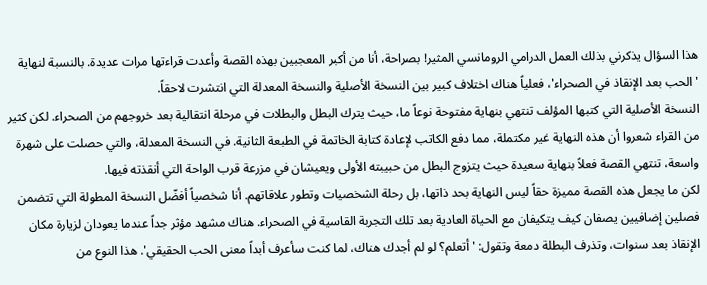هذا السؤال يذكرني بذلك العمل الدرامي الرومانسي المثير! بصراحة، أنا من أكبر المعجبين بهذه القصة وأعدت قراءتها مرات عديدة. بالنسبة لنهاية 'الحب بعد الإنقاذ في الصحراء'، فعلياً هناك اختلاف كبير بين النسخة الأصلية والنسخة المعدلة التي انتشرت لاحقاً.
النسخة الأصلية التي كتبها المؤلف تنتهي بنهاية مفتوحة نوعاً ما، حيث يترك البطل والبطلات في مرحلة انتقالية بعد خروجهم من الصحراء. لكن كثير من القراء شعروا أن هذه النهاية غير مكتملة، مما دفع الكاتب لإعادة كتابة الخاتمة في الطبعة الثانية. في النسخة المعدلة، والتي حصلت على شهرة واسعة، تنتهي القصة فعلاً بنهاية سعيدة حيث يتزوج البطل من حبيبته الأولى ويعيشان في مزرعة قرب الواحة التي أنقذته فيها.
لكن ما يجعل هذه القصة مميزة حقاً ليس النهاية بحد ذاتها، بل رحلة الشخصيات وتطور علاقاتهم. أنا شخصياً أفضّل النسخة المطولة التي تتضمن فصلين إضافيين يصفان كيف يتكيفان مع الحياة العادية بعد تلك التجربة القاسية في الصحراء. هناك مشهد مؤثر جداً عندما يعودان لزيارة مكان الإنقاذ بعد سنوات، وتذرف البطلة دمعة وتقول: 'أتعلم؟ لو لم أجدك هناك، لما كنت سأعرف أبداً معنى الحب الحقيقي'. هذا النوع من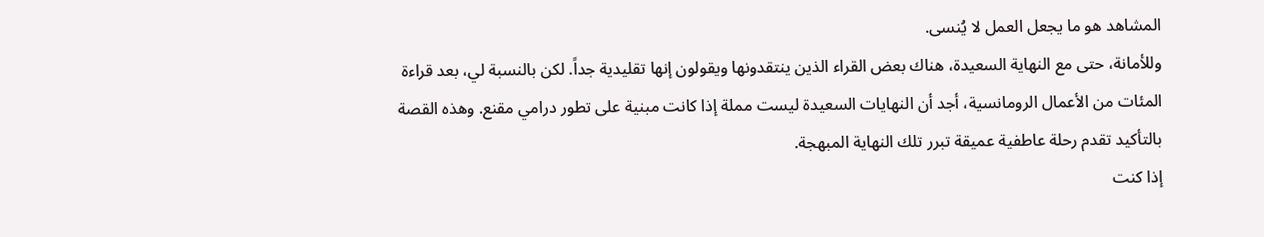المشاهد هو ما يجعل العمل لا يُنسى.
وللأمانة، حتى مع النهاية السعيدة، هناك بعض القراء الذين ينتقدونها ويقولون إنها تقليدية جداً. لكن بالنسبة لي، بعد قراءة المئات من الأعمال الرومانسية، أجد أن النهايات السعيدة ليست مملة إذا كانت مبنية على تطور درامي مقنع. وهذه القصة بالتأكيد تقدم رحلة عاطفية عميقة تبرر تلك النهاية المبهجة.
إذا كنت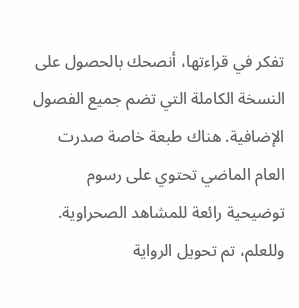تفكر في قراءتها، أنصحك بالحصول على النسخة الكاملة التي تضم جميع الفصول الإضافية. هناك طبعة خاصة صدرت العام الماضي تحتوي على رسوم توضيحية رائعة للمشاهد الصحراوية. وللعلم، تم تحويل الرواية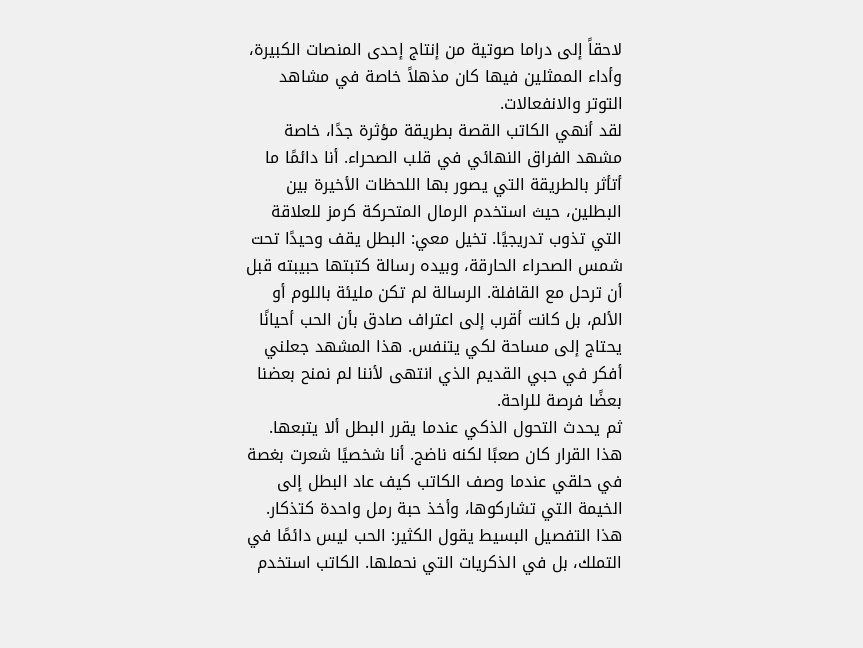لاحقاً إلى دراما صوتية من إنتاج إحدى المنصات الكبيرة، وأداء الممثلين فيها كان مذهلاً خاصة في مشاهد التوتر والانفعالات.
لقد أنهي الكاتب القصة بطريقة مؤثرة جدًا، خاصة مشهد الفراق النهائي في قلب الصحراء. أنا دائمًا ما أتأثر بالطريقة التي يصور بها اللحظات الأخيرة بين البطلين، حيث استخدم الرمال المتحركة كرمز للعلاقة التي تذوب تدريجيًا. تخيل معي: البطل يقف وحيدًا تحت شمس الصحراء الحارقة، وبيده رسالة كتبتها حبيبته قبل أن ترحل مع القافلة. الرسالة لم تكن مليئة باللوم أو الألم، بل كانت أقرب إلى اعتراف صادق بأن الحب أحيانًا يحتاج إلى مساحة لكي يتنفس. هذا المشهد جعلني أفكر في حبي القديم الذي انتهى لأننا لم نمنح بعضنا بعضًا فرصة للراحة.
ثم يحدث التحول الذكي عندما يقرر البطل ألا يتبعها. هذا القرار كان صعبًا لكنه ناضج. أنا شخصيًا شعرت بغصة في حلقي عندما وصف الكاتب كيف عاد البطل إلى الخيمة التي تشاركوها، وأخذ حبة رمل واحدة كتذكار. هذا التفصيل البسيط يقول الكثير: الحب ليس دائمًا في التملك، بل في الذكريات التي نحملها. الكاتب استخدم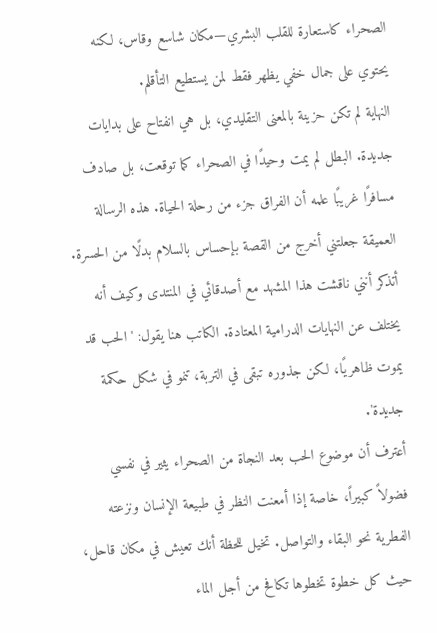الصحراء كاستعارة للقلب البشري—مكان شاسع وقاس، لكنه يحتوي على جمال خفي يظهر فقط لمن يستطيع التأقلم.
النهاية لم تكن حزينة بالمعنى التقليدي، بل هي انفتاح على بدايات جديدة. البطل لم يمت وحيدًا في الصحراء كما توقعت، بل صادف مسافرًا غريبًا علمه أن الفراق جزء من رحلة الحياة. هذه الرسالة العميقة جعلتني أخرج من القصة بإحساس بالسلام بدلًا من الحسرة. أتذكر أنني ناقشت هذا المشهد مع أصدقائي في المنتدى وكيف أنه يختلف عن النهايات الدرامية المعتادة. الكاتب هنا يقول: 'الحب قد يموت ظاهريًا، لكن جذوره تبقى في التربة، تنمو في شكل حكمة جديدة'.
أعترف أن موضوع الحب بعد النجاة من الصحراء يثير في نفسي فضولاً كبيراً، خاصة إذا أمعنت النظر في طبيعة الإنسان ونزعته الفطرية نحو البقاء والتواصل. تخيل للحظة أنك تعيش في مكان قاحل، حيث كل خطوة تخطوها تكافح من أجل الماء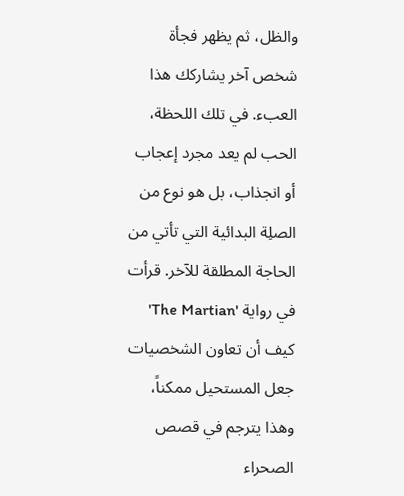والظل، ثم يظهر فجأة شخص آخر يشاركك هذا العبء. في تلك اللحظة، الحب لم يعد مجرد إعجاب أو انجذاب، بل هو نوع من الصلِة البدائية التي تأتي من الحاجة المطلقة للآخر. قرأت في رواية 'The Martian' كيف أن تعاون الشخصيات جعل المستحيل ممكناً، وهذا يترجم في قصص الصحراء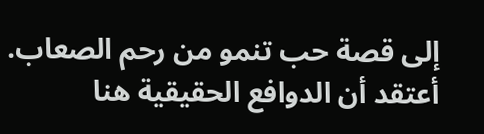إلى قصة حب تنمو من رحم الصعاب. أعتقد أن الدوافع الحقيقية هنا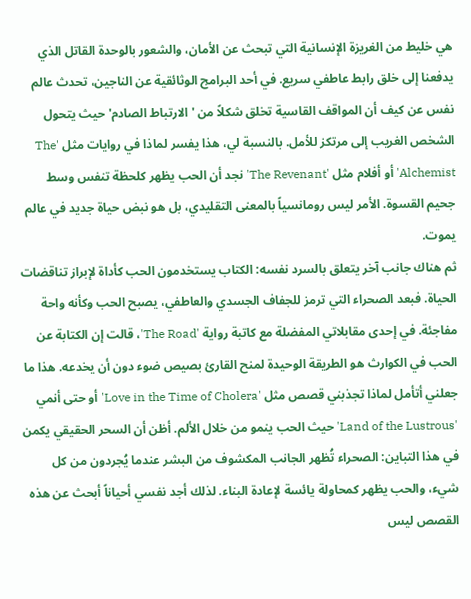هي خليط من الغريزة الإنسانية التي تبحث عن الأمان، والشعور بالوحدة القاتل الذي يدفعنا إلى خلق رابط عاطفي سريع. في أحد البرامج الوثائقية عن الناجين، تحدث عالم نفس عن كيف أن المواقف القاسية تخلق شكلاً من 'الارتباط الصادم' حيث يتحول الشخص الغريب إلى مرتكز للأمل. بالنسبة لي، هذا يفسر لماذا في روايات مثل 'The Alchemist' أو أفلام مثل 'The Revenant' نجد أن الحب يظهر كلحظة تنفس وسط جحيم القسوة. الأمر ليس رومانسياً بالمعنى التقليدي، بل هو نبض حياة جديد في عالم يموت.
ثم هناك جانب آخر يتعلق بالسرد نفسه: الكتاب يستخدمون الحب كأداة لإبراز تناقضات الحياة. فبعد الصحراء التي ترمز للجفاف الجسدي والعاطفي، يصبح الحب وكأنه واحة مفاجئة. في إحدى مقابلاتي المفضلة مع كاتبة رواية 'The Road'، قالت إن الكتابة عن الحب في الكوارث هو الطريقة الوحيدة لمنح القارئ بصيص ضوء دون أن يخدعه. هذا ما جعلني أتأمل لماذا تجذبني قصص مثل 'Love in the Time of Cholera' أو حتى أنمي 'Land of the Lustrous' حيث الحب ينمو من خلال الألم. أظن أن السحر الحقيقي يكمن في هذا التباين: الصحراء تُظهر الجانب المكشوف من البشر عندما يُجردون من كل شيء، والحب يظهر كمحاولة يائسة لإعادة البناء. لذلك أجد نفسي أحياناً أبحث عن هذه القصص ليس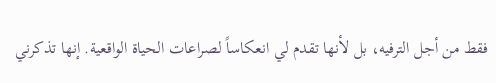فقط من أجل الترفيه، بل لأنها تقدم لي انعكاساً لصراعات الحياة الواقعية. إنها تذكرني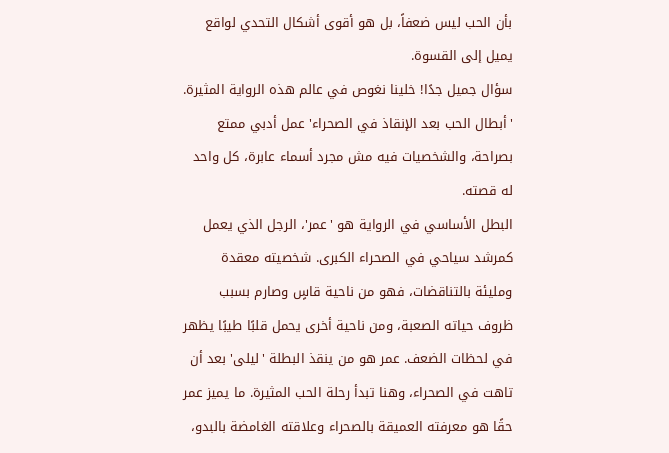بأن الحب ليس ضعفاً، بل هو أقوى أشكال التحدي لواقع يميل إلى القسوة.
سؤال جميل جدًا! خلينا نغوص في عالم هذه الرواية المثيرة. 'أبطال الحب بعد الإنقاذ في الصحراء' عمل أدبي ممتع بصراحة، والشخصيات فيه مش مجرد أسماء عابرة، كل واحد له قصته.
البطل الأساسي في الرواية هو 'عمر'، الرجل الذي يعمل كمرشد سياحي في الصحراء الكبرى. شخصيته معقدة ومليئة بالتناقضات، فهو من ناحية قاسٍ وصارم بسبب ظروف حياته الصعبة، ومن ناحية أخرى يحمل قلبًا طيبًا يظهر في لحظات الضعف. عمر هو من ينقذ البطلة 'ليلى' بعد أن تاهت في الصحراء، وهنا تبدأ رحلة الحب المثيرة. ما يميز عمر حقًا هو معرفته العميقة بالصحراء وعلاقته الغامضة بالبدو،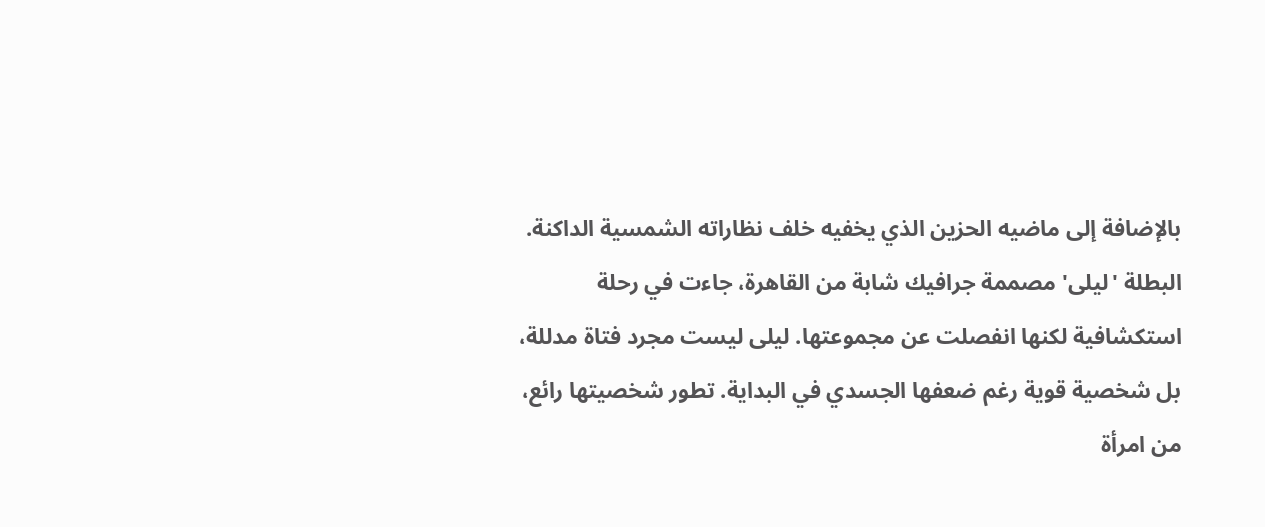بالإضافة إلى ماضيه الحزين الذي يخفيه خلف نظاراته الشمسية الداكنة.
البطلة 'ليلى' مصممة جرافيك شابة من القاهرة، جاءت في رحلة استكشافية لكنها انفصلت عن مجموعتها. ليلى ليست مجرد فتاة مدللة، بل شخصية قوية رغم ضعفها الجسدي في البداية. تطور شخصيتها رائع، من امرأة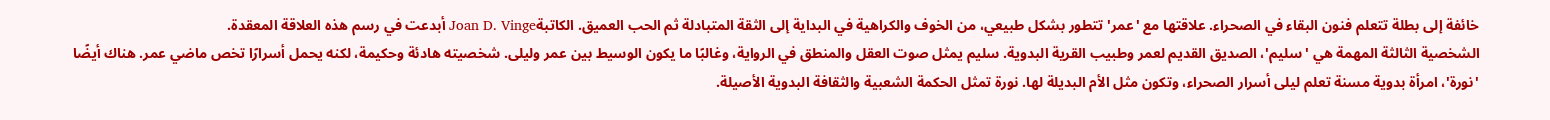خائفة إلى بطلة تتعلم فنون البقاء في الصحراء. علاقتها مع 'عمر' تتطور بشكل طبيعي، من الخوف والكراهية في البداية إلى الثقة المتبادلة ثم الحب العميق. الكاتبةJoan D. Vinge أبدعت في رسم هذه العلاقة المعقدة.
الشخصية الثالثة المهمة هي 'سليم'، الصديق القديم لعمر وطبيب القرية البدوية. سليم يمثل صوت العقل والمنطق في الرواية، وغالبًا ما يكون الوسيط بين عمر وليلى. شخصيته هادئة وحكيمة، لكنه يحمل أسرارًا تخص ماضي عمر. هناك أيضًا 'نورة'، امرأة بدوية مسنة تعلم ليلى أسرار الصحراء، وتكون مثل الأم البديلة لها. نورة تمثل الحكمة الشعبية والثقافة البدوية الأصيلة.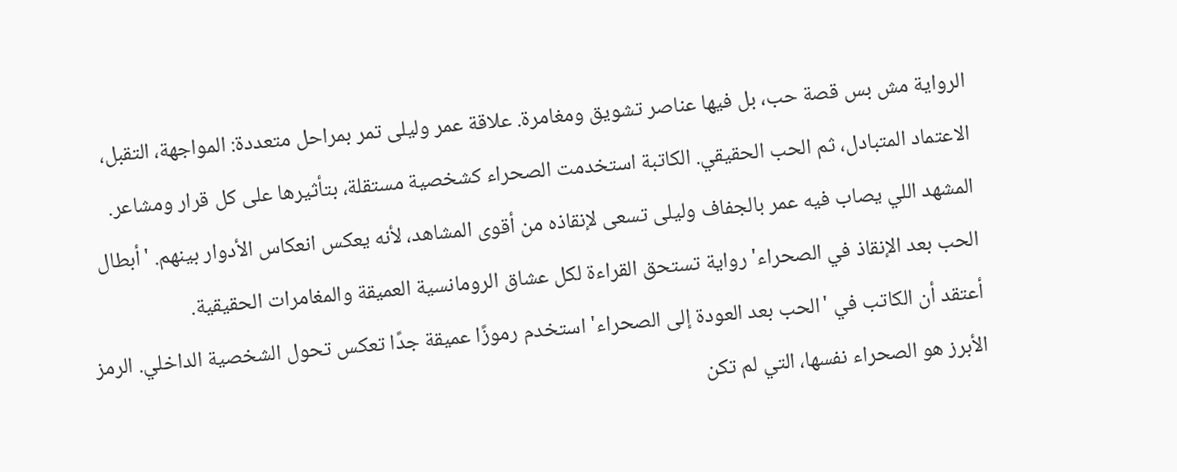الرواية مش بس قصة حب، بل فيها عناصر تشويق ومغامرة. علاقة عمر وليلى تمر بمراحل متعددة: المواجهة، التقبل، الاعتماد المتبادل، ثم الحب الحقيقي. الكاتبة استخدمت الصحراء كشخصية مستقلة، بتأثيرها على كل قرار ومشاعر. المشهد اللي يصاب فيه عمر بالجفاف وليلى تسعى لإنقاذه من أقوى المشاهد، لأنه يعكس انعكاس الأدوار بينهم. 'أبطال الحب بعد الإنقاذ في الصحراء' رواية تستحق القراءة لكل عشاق الرومانسية العميقة والمغامرات الحقيقية.
أعتقد أن الكاتب في 'الحب بعد العودة إلى الصحراء' استخدم رموزًا عميقة جدًا تعكس تحول الشخصية الداخلي. الرمز الأبرز هو الصحراء نفسها، التي لم تكن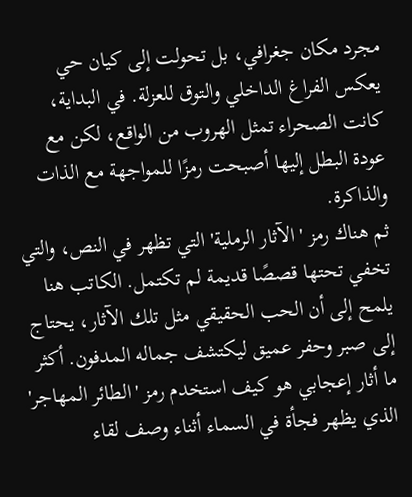مجرد مكان جغرافي، بل تحولت إلى كيان حي يعكس الفراغ الداخلي والتوق للعزلة. في البداية، كانت الصحراء تمثل الهروب من الواقع، لكن مع عودة البطل إليها أصبحت رمزًا للمواجهة مع الذات والذاكرة.
ثم هناك رمز 'الآثار الرملية' التي تظهر في النص، والتي تخفي تحتها قصصًا قديمة لم تكتمل. الكاتب هنا يلمح إلى أن الحب الحقيقي مثل تلك الآثار، يحتاج إلى صبر وحفر عميق ليكتشف جماله المدفون. أكثر ما أثار إعجابي هو كيف استخدم رمز 'الطائر المهاجر' الذي يظهر فجأة في السماء أثناء وصف لقاء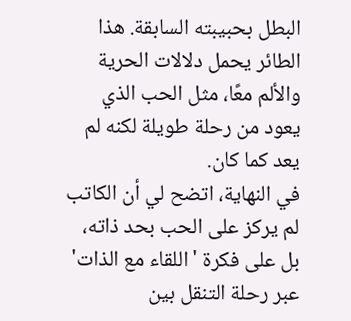البطل بحبيبته السابقة. هذا الطائر يحمل دلالات الحرية والألم معًا، مثل الحب الذي يعود من رحلة طويلة لكنه لم يعد كما كان.
في النهاية، اتضح لي أن الكاتب لم يركز على الحب بحد ذاته، بل على فكرة 'اللقاء مع الذات' عبر رحلة التنقل بين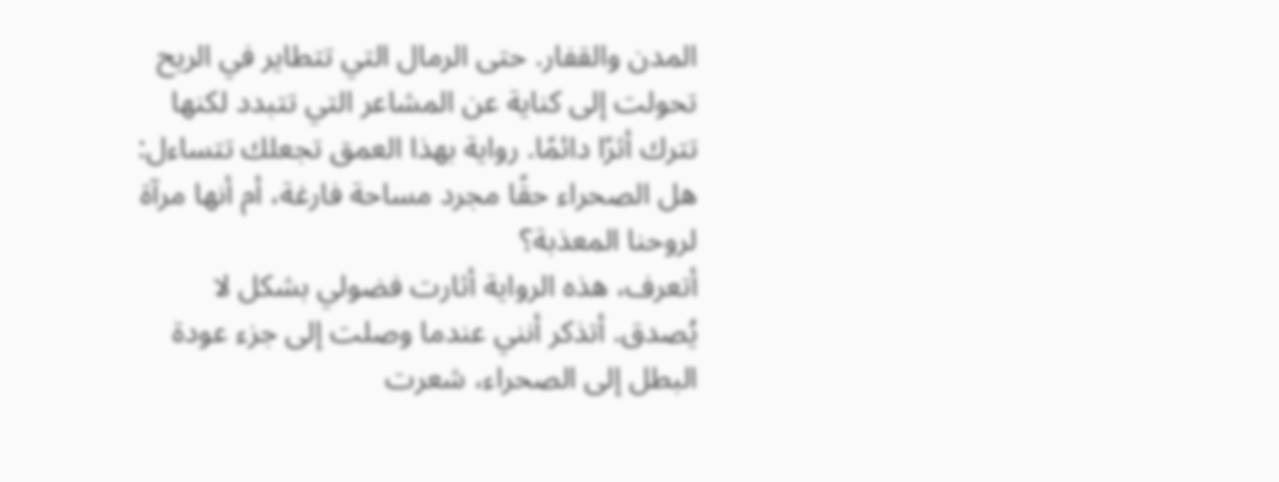المدن والقفار. حتى الرمال التي تتطاير في الريح تحولت إلى كناية عن المشاعر التي تتبدد لكنها تترك أثرًا دائمًا. رواية بهذا العمق تجعلك تتساءل: هل الصحراء حقًا مجرد مساحة فارغة، أم أنها مرآة لروحنا المعذبة؟
أتعرف، هذه الرواية أثارت فضولي بشكل لا يُصدق. أتذكر أنني عندما وصلت إلى جزء عودة البطل إلى الصحراء، شعرت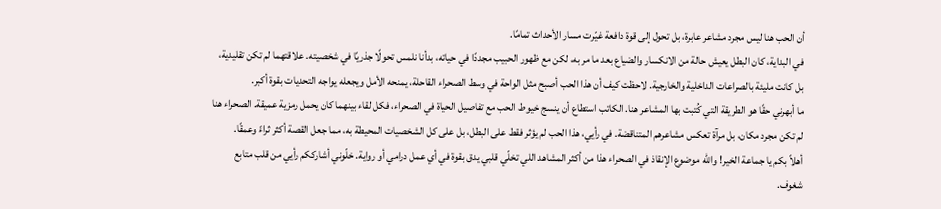أن الحب هنا ليس مجرد مشاعر عابرة، بل تحول إلى قوة دافعة غيّرت مسار الأحداث تمامًا.
في البداية، كان البطل يعيش حالة من الانكسار والضياع بعد ما مر به، لكن مع ظهور الحبيب مجددًا في حياته، بدأنا نلمس تحولًا جذريًا في شخصيته. علاقتهما لم تكن تقليدية، بل كانت مليئة بالصراعات الداخلية والخارجية. لاحظت كيف أن هذا الحب أصبح مثل الواحة في وسط الصحراء القاحلة، يمنحه الأمل ويجعله يواجه التحديات بقوة أكبر.
ما أبهرني حقًا هو الطريقة التي كُتبت بها المشاعر هنا. الكاتب استطاع أن ينسج خيوط الحب مع تفاصيل الحياة في الصحراء، فكل لقاء بينهما كان يحمل رمزية عميقة. الصحراء هنا لم تكن مجرد مكان، بل مرآة تعكس مشاعرهم المتناقضة. في رأيي، هذا الحب لم يؤثر فقط على البطل، بل على كل الشخصيات المحيطة به، مما جعل القصة أكثر ثراءً وعمقًا.
أهلاً بكم يا جماعة الخير! والله موضوع الإنقاذ في الصحراء هذا من أكثر المشاهد اللي تخلّي قلبي يدق بقوة في أي عمل درامي أو رواية. خلّوني أشارككم رأيي من قلب متابع شغوف.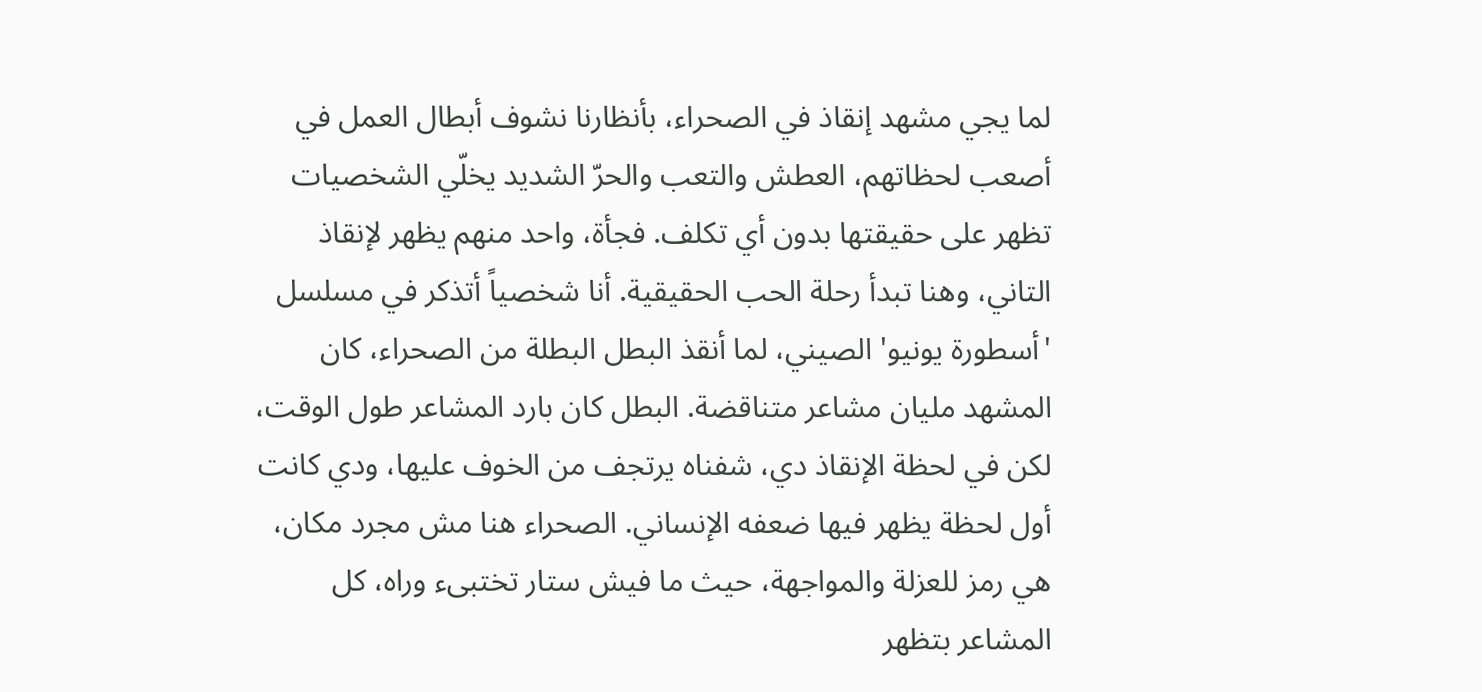لما يجي مشهد إنقاذ في الصحراء، بأنظارنا نشوف أبطال العمل في أصعب لحظاتهم، العطش والتعب والحرّ الشديد يخلّي الشخصيات تظهر على حقيقتها بدون أي تكلف. فجأة، واحد منهم يظهر لإنقاذ التاني، وهنا تبدأ رحلة الحب الحقيقية. أنا شخصياً أتذكر في مسلسل 'أسطورة يونيو' الصيني، لما أنقذ البطل البطلة من الصحراء، كان المشهد مليان مشاعر متناقضة. البطل كان بارد المشاعر طول الوقت، لكن في لحظة الإنقاذ دي، شفناه يرتجف من الخوف عليها، ودي كانت أول لحظة يظهر فيها ضعفه الإنساني. الصحراء هنا مش مجرد مكان، هي رمز للعزلة والمواجهة، حيث ما فيش ستار تختبىء وراه، كل المشاعر بتظهر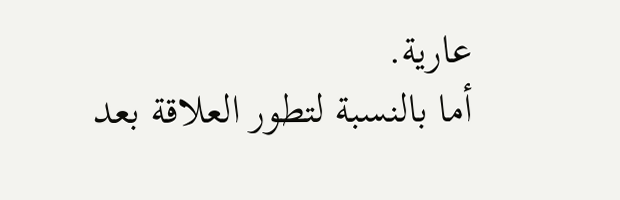عارية.
أما بالنسبة لتطور العلاقة بعد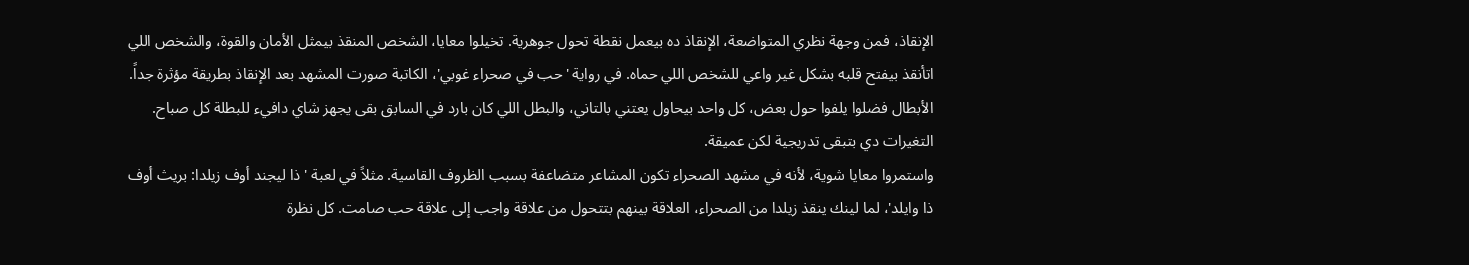الإنقاذ، فمن وجهة نظري المتواضعة، الإنقاذ ده بيعمل نقطة تحول جوهرية. تخيلوا معايا، الشخص المنقذ بيمثل الأمان والقوة، والشخص اللي اتأنقذ بيفتح قلبه بشكل غير واعي للشخص اللي حماه. في رواية 'حب في صحراء غوبي'، الكاتبة صورت المشهد بعد الإنقاذ بطريقة مؤثرة جداً. الأبطال فضلوا يلفوا حول بعض، كل واحد بيحاول يعتني بالتاني، والبطل اللي كان بارد في السابق بقى يجهز شاي دافيء للبطلة كل صباح. التغيرات دي بتبقى تدريجية لكن عميقة.
واستمروا معايا شوية، لأنه في مشهد الصحراء تكون المشاعر متضاعفة بسبب الظروف القاسية. مثلاً في لعبة 'ذا ليجند أوف زيلدا: بريث أوف ذا وايلد'، لما لينك ينقذ زيلدا من الصحراء، العلاقة بينهم بتتحول من علاقة واجب إلى علاقة حب صامت. كل نظرة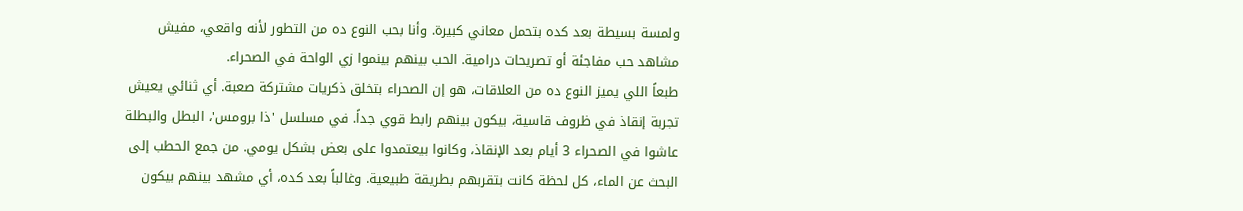ولمسة بسيطة بعد كده بتحمل معاني كبيرة. وأنا بحب النوع ده من التطور لأنه واقعي، مفيش مشاهد حب مفاجئة أو تصريحات درامية. الحب بينهم بينموا زي الواحة في الصحراء.
طبعاً اللي يميز النوع ده من العلاقات، هو إن الصحراء بتخلق ذكريات مشتركة صعبة. أي ثنائي يعيش تجربة إنقاذ في ظروف قاسية، بيكون بينهم رابط قوي جداً. في مسلسل 'ذا برومس'، البطل والبطلة عاشوا في الصحراء 3 أيام بعد الإنقاذ، وكانوا بيعتمدوا على بعض بشكل يومي. من جمع الحطب إلى البحث عن الماء، كل لحظة كانت بتقربهم بطريقة طبيعية. وغالباً بعد كده، أي مشهد بينهم بيكون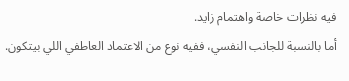فيه نظرات خاصة واهتمام زايد.
أما بالنسبة للجانب النفسي، ففيه نوع من الاعتماد العاطفي اللي بيتكون.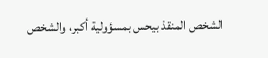الشخص المنقذ بيحس بمسؤولية أكبر، والشخص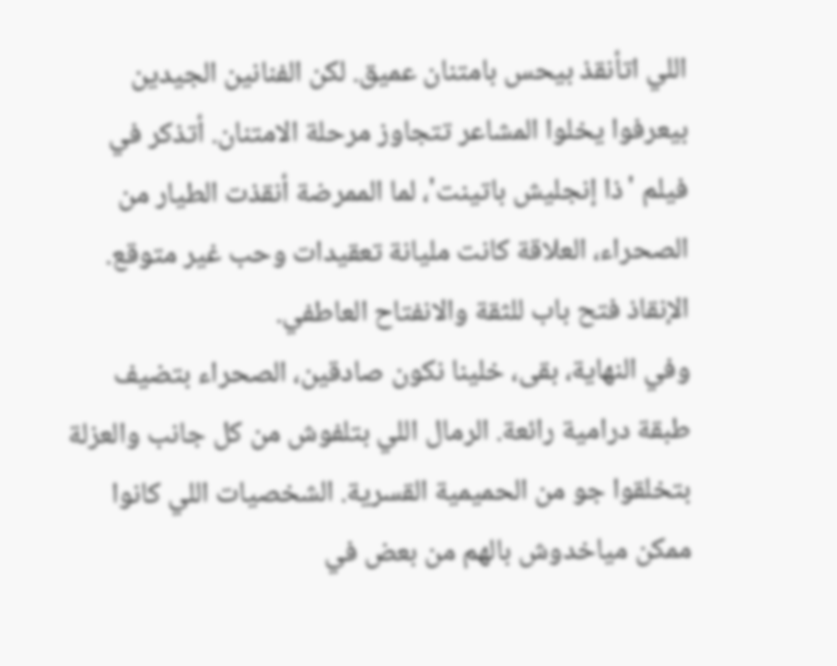اللي اتأنقذ بيحس بامتنان عميق. لكن الفنانين الجيدين بيعرفوا يخلوا المشاعر تتجاوز مرحلة الامتنان. أتذكر في فيلم 'ذا إنجليش باتينت'، لما الممرضة أنقذت الطيار من الصحراء، العلاقة كانت مليانة تعقيدات وحب غير متوقع. الإنقاذ فتح باب للثقة والانفتاح العاطفي.
وفي النهاية، بقى، خلينا نكون صادقين، الصحراء بتضيف طبقة درامية رائعة. الرمال اللي بتلفوش من كل جانب والعزلة بتخلقوا جو من الحميمية القسرية. الشخصيات اللي كانوا ممكن مياخدوش بالهم من بعض في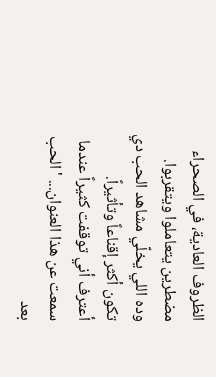الظروف العادية، في الصحراء مضطرين يتعاملوا ويتقربوا. وده اللي يخلّي مشاهد الحب دي تكون أكثر إقناعاً وتأثيراً.
أعترف أني توقفت كثيراً عندما سمعت عن هذا العنوان... 'الحب بعد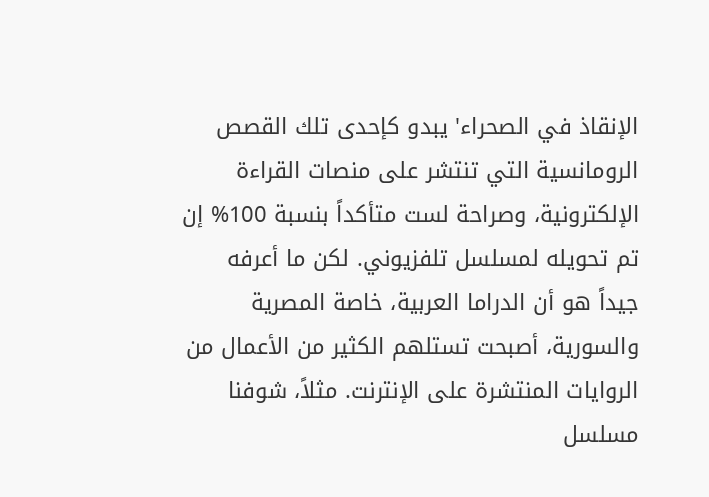الإنقاذ في الصحراء' يبدو كإحدى تلك القصص الرومانسية التي تنتشر على منصات القراءة الإلكترونية، وصراحة لست متأكداً بنسبة 100% إن تم تحويله لمسلسل تلفزيوني. لكن ما أعرفه جيداً هو أن الدراما العربية، خاصة المصرية والسورية، أصبحت تستلهم الكثير من الأعمال من الروايات المنتشرة على الإنترنت. مثلاً، شوفنا مسلسل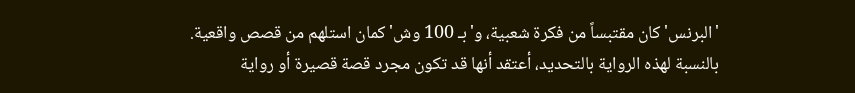'البرنس' كان مقتبساً من فكرة شعبية، و'بـ 100 وش' كمان استلهم من قصص واقعية. بالنسبة لهذه الرواية بالتحديد، أعتقد أنها قد تكون مجرد قصة قصيرة أو رواية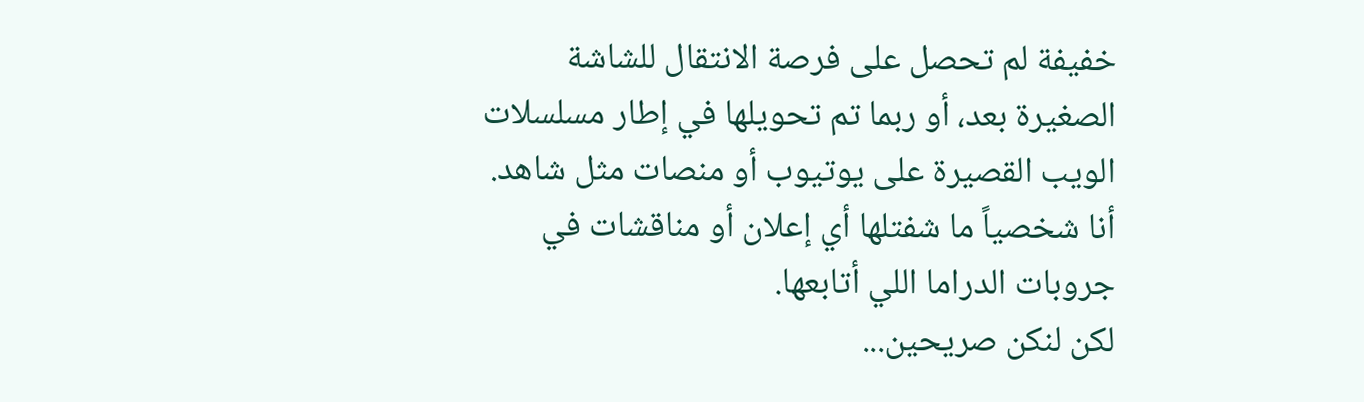خفيفة لم تحصل على فرصة الانتقال للشاشة الصغيرة بعد، أو ربما تم تحويلها في إطار مسلسلات الويب القصيرة على يوتيوب أو منصات مثل شاهد. أنا شخصياً ما شفتلها أي إعلان أو مناقشات في جروبات الدراما اللي أتابعها.
لكن لنكن صريحين...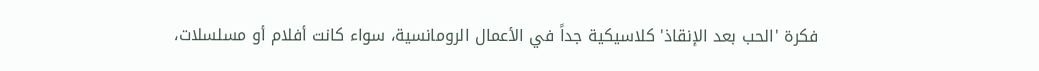فكرة 'الحب بعد الإنقاذ' كلاسيكية جداً في الأعمال الرومانسية، سواء كانت أفلام أو مسلسلات،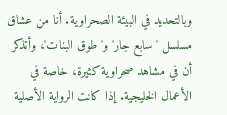وبالتحديد في البيئة الصحراوية. أنا من عشاق مسلسل 'سابع جار' و'طوق البنات'، وأتذكر أن في مشاهد صحراوية كثيرة، خاصة في الأعمال الخليجية. إذا كانت الرواية الأصلية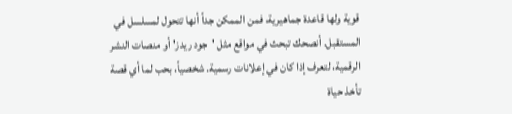قوية ولها قاعدة جماهيرية، فمن الممكن جداً أنها تتحول لمسلسل في المستقبل. أنصحك تبحث في مواقع مثل 'جود ريدز' أو منصات النشر الرقمية، لتعرف إذا كان في إعلانات رسمية. شخصياً، بحب لما أي قصة تأخذ حياة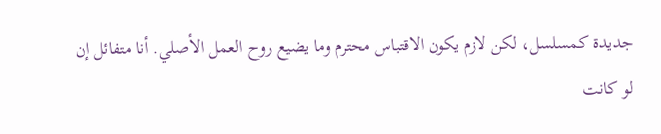جديدة كمسلسل، لكن لازم يكون الاقتباس محترم وما يضيع روح العمل الأصلي. أنا متفائل إن لو كانت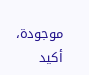موجودة، أكيد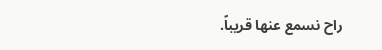راح نسمع عنها قريباً.